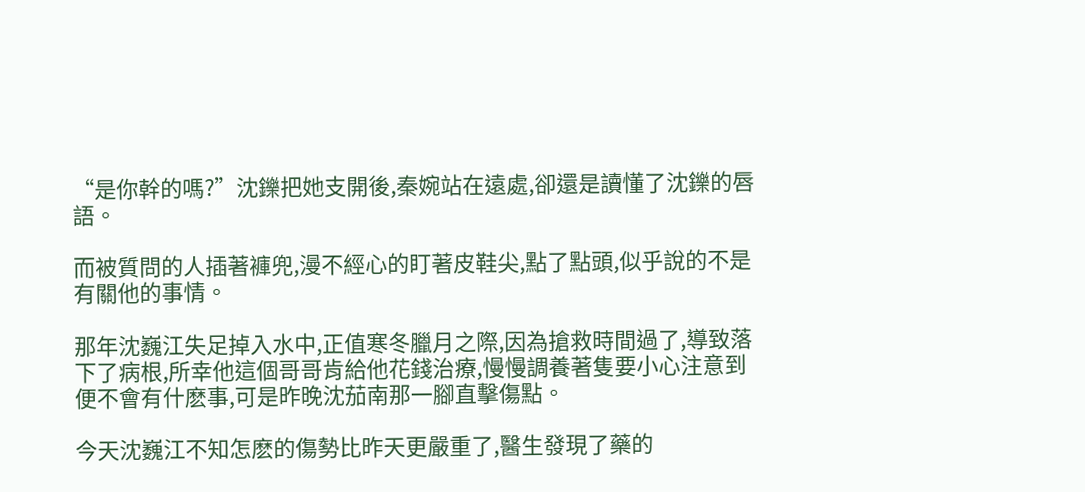“是你幹的嗎?”沈鑠把她支開後,秦婉站在遠處,卻還是讀懂了沈鑠的唇語。

而被質問的人插著褲兜,漫不經心的盯著皮鞋尖,點了點頭,似乎說的不是有關他的事情。

那年沈巍江失足掉入水中,正值寒冬臘月之際,因為搶救時間過了,導致落下了病根,所幸他這個哥哥肯給他花錢治療,慢慢調養著隻要小心注意到便不會有什麽事,可是昨晚沈茄南那一腳直擊傷點。

今天沈巍江不知怎麽的傷勢比昨天更嚴重了,醫生發現了藥的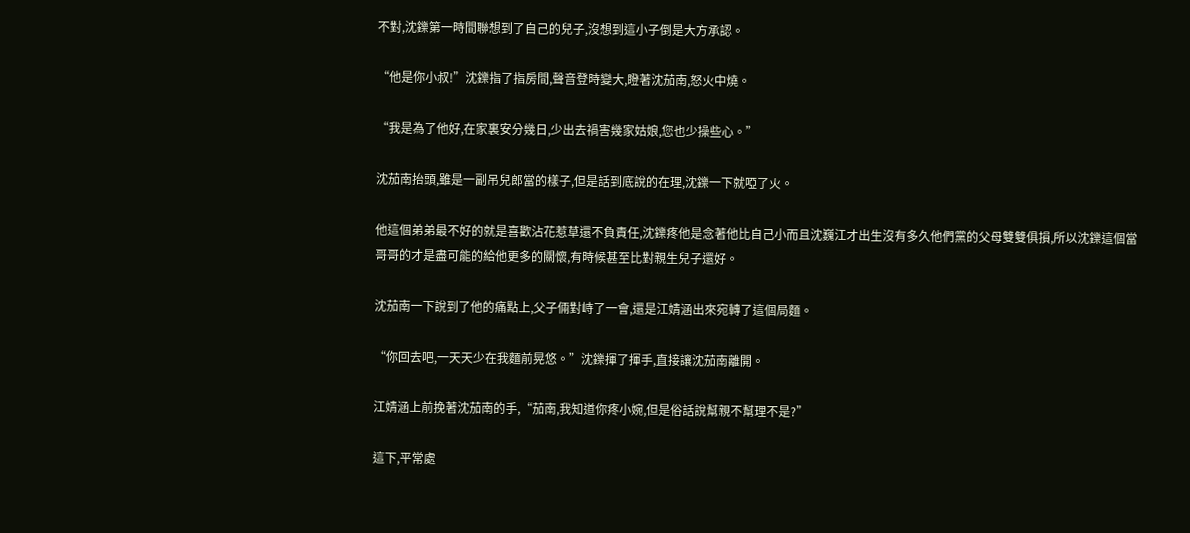不對,沈鑠第一時間聯想到了自己的兒子,沒想到這小子倒是大方承認。

“他是你小叔!”沈鑠指了指房間,聲音登時變大,瞪著沈茄南,怒火中燒。

“我是為了他好,在家裏安分幾日,少出去禍害幾家姑娘,您也少操些心。”

沈茄南抬頭,雖是一副吊兒郎當的樣子,但是話到底說的在理,沈鑠一下就啞了火。

他這個弟弟最不好的就是喜歡沾花惹草還不負責任,沈鑠疼他是念著他比自己小而且沈巍江才出生沒有多久他們黨的父母雙雙俱損,所以沈鑠這個當哥哥的才是盡可能的給他更多的關懷,有時候甚至比對親生兒子還好。

沈茄南一下說到了他的痛點上,父子倆對峙了一會,還是江婧涵出來宛轉了這個局麵。

“你回去吧,一天天少在我麵前晃悠。”沈鑠揮了揮手,直接讓沈茄南離開。

江婧涵上前挽著沈茄南的手,“茄南,我知道你疼小婉,但是俗話說幫親不幫理不是?”

這下,平常處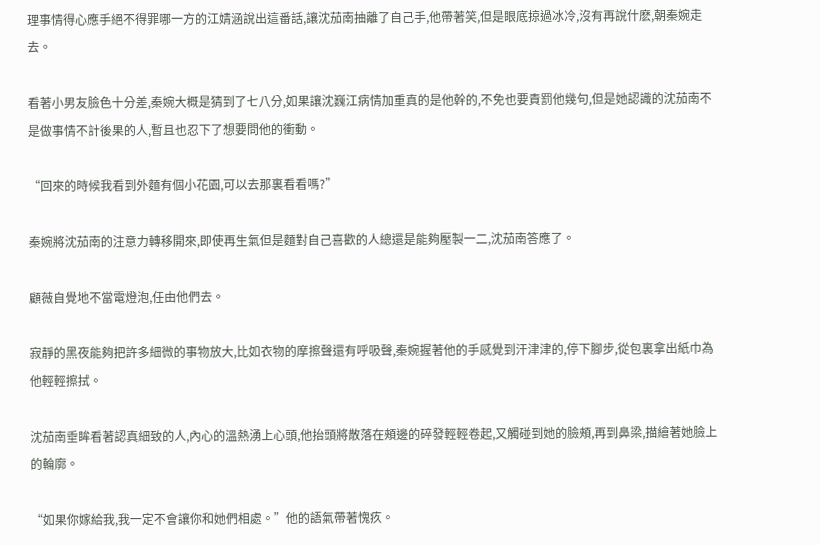理事情得心應手絕不得罪哪一方的江婧涵說出這番話,讓沈茄南抽離了自己手,他帶著笑,但是眼底掠過冰冷,沒有再說什麽,朝秦婉走去。

看著小男友臉色十分差,秦婉大概是猜到了七八分,如果讓沈巍江病情加重真的是他幹的,不免也要責罰他幾句,但是她認識的沈茄南不是做事情不計後果的人,暫且也忍下了想要問他的衝動。

“回來的時候我看到外麵有個小花園,可以去那裏看看嗎?”

秦婉將沈茄南的注意力轉移開來,即使再生氣但是麵對自己喜歡的人總還是能夠壓製一二,沈茄南答應了。

顧薇自覺地不當電燈泡,任由他們去。

寂靜的黑夜能夠把許多細微的事物放大,比如衣物的摩擦聲還有呼吸聲,秦婉握著他的手感覺到汗津津的,停下腳步,從包裏拿出紙巾為他輕輕擦拭。

沈茄南垂眸看著認真細致的人,內心的溫熱湧上心頭,他抬頭將散落在頰邊的碎發輕輕卷起,又觸碰到她的臉頰,再到鼻梁,描繪著她臉上的輪廓。

“如果你嫁給我,我一定不會讓你和她們相處。”他的語氣帶著愧疚。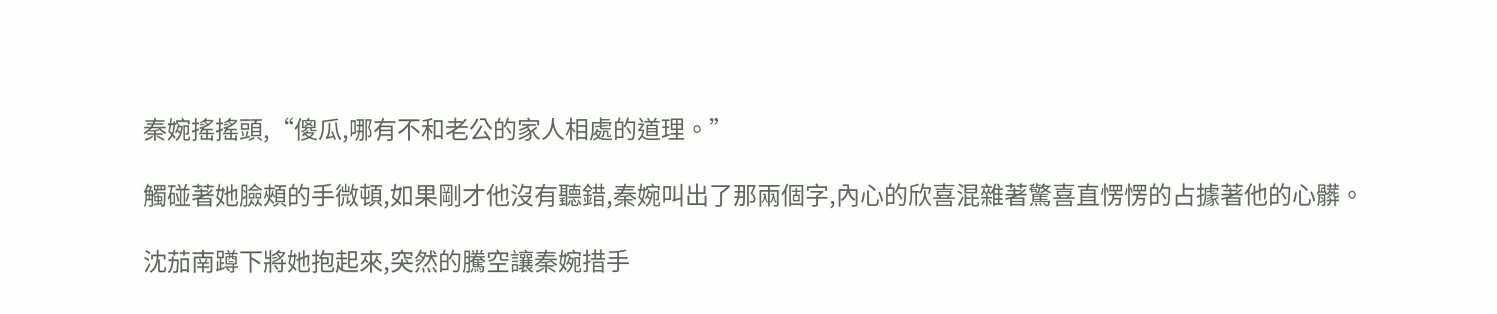秦婉搖搖頭,“傻瓜,哪有不和老公的家人相處的道理。”

觸碰著她臉頰的手微頓,如果剛才他沒有聽錯,秦婉叫出了那兩個字,內心的欣喜混雜著驚喜直愣愣的占據著他的心髒。

沈茄南蹲下將她抱起來,突然的騰空讓秦婉措手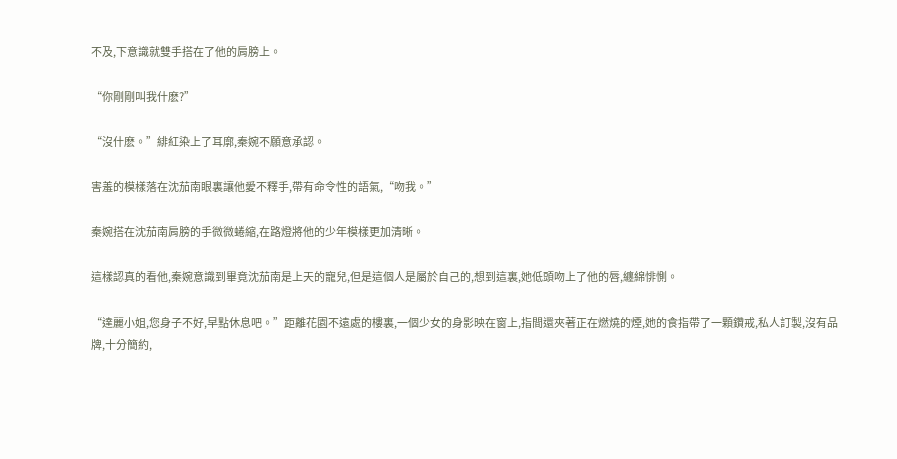不及,下意識就雙手搭在了他的肩膀上。

“你剛剛叫我什麽?”

“沒什麽。”緋紅染上了耳廓,秦婉不願意承認。

害羞的模樣落在沈茄南眼裏讓他愛不釋手,帶有命令性的語氣,“吻我。”

秦婉搭在沈茄南肩膀的手微微蜷縮,在路燈將他的少年模樣更加清晰。

這樣認真的看他,秦婉意識到畢竟沈茄南是上天的寵兒,但是這個人是屬於自己的,想到這裏,她低頭吻上了他的唇,纏綿悱惻。

“達麗小姐,您身子不好,早點休息吧。”距離花園不遠處的樓裏,一個少女的身影映在窗上,指間還夾著正在燃燒的煙,她的食指帶了一顆鑽戒,私人訂製,沒有品牌,十分簡約,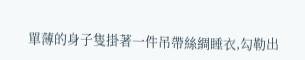單薄的身子隻掛著一件吊帶絲綢睡衣,勾勒出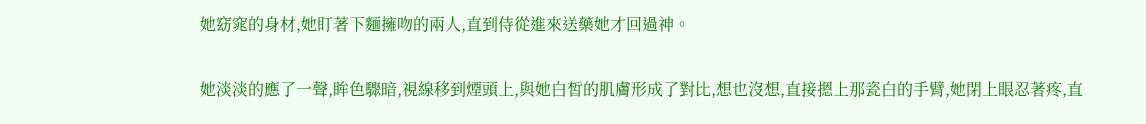她窈窕的身材,她盯著下麵擁吻的兩人,直到侍從進來送藥她才回過神。

她淡淡的應了一聲,眸色驟暗,視線移到煙頭上,與她白皙的肌膚形成了對比,想也沒想,直接摁上那瓷白的手臂,她閉上眼忍著疼,直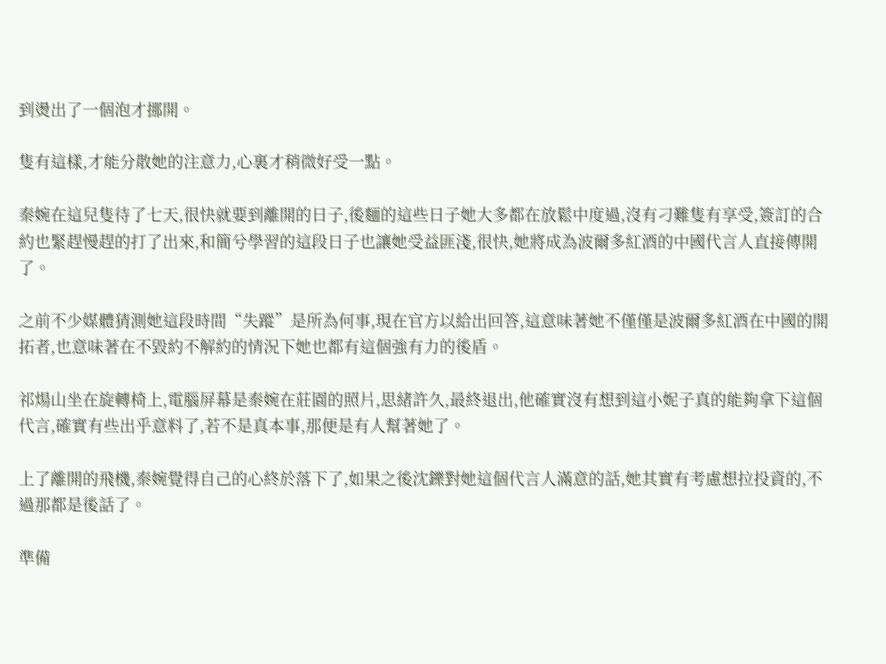到燙出了一個泡才挪開。

隻有這樣,才能分散她的注意力,心裏才稍微好受一點。

秦婉在這兒隻待了七天,很快就要到離開的日子,後麵的這些日子她大多都在放鬆中度過,沒有刁難隻有享受,簽訂的合約也緊趕慢趕的打了出來,和簡兮學習的這段日子也讓她受益匪淺,很快,她將成為波爾多紅酒的中國代言人直接傳開了。

之前不少媒體猜測她這段時間“失蹤”是所為何事,現在官方以給出回答,這意味著她不僅僅是波爾多紅酒在中國的開拓者,也意味著在不毀約不解約的情況下她也都有這個強有力的後盾。

祁煬山坐在旋轉椅上,電腦屏幕是秦婉在莊園的照片,思緒許久,最終退出,他確實沒有想到這小妮子真的能夠拿下這個代言,確實有些出乎意料了,若不是真本事,那便是有人幫著她了。

上了離開的飛機,秦婉覺得自己的心終於落下了,如果之後沈鑠對她這個代言人滿意的話,她其實有考慮想拉投資的,不過那都是後話了。

準備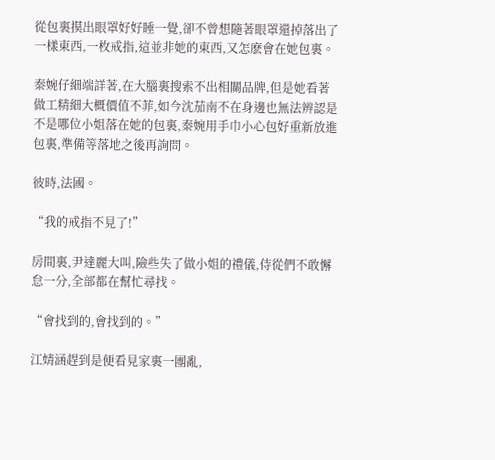從包裏摸出眼罩好好睡一覺,卻不曾想隨著眼罩還掉落出了一樣東西,一枚戒指,這並非她的東西,又怎麽會在她包裏。

秦婉仔細端詳著,在大腦裏搜索不出相關品牌,但是她看著做工精細大概價值不菲,如今沈茄南不在身邊也無法辨認是不是哪位小姐落在她的包裏,秦婉用手巾小心包好重新放進包裏,準備等落地之後再詢問。

彼時,法國。

“我的戒指不見了!”

房間裏,尹達麗大叫,險些失了做小姐的禮儀,侍從們不敢懈怠一分,全部都在幫忙尋找。

“會找到的,會找到的。”

江婧涵趕到是便看見家裏一團亂,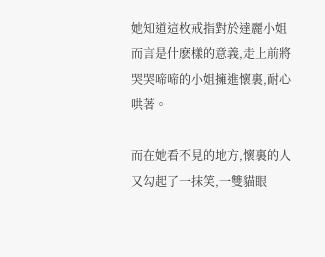她知道這枚戒指對於達麗小姐而言是什麽樣的意義,走上前將哭哭啼啼的小姐擁進懷裏,耐心哄著。

而在她看不見的地方,懷裏的人又勾起了一抹笑,一雙貓眼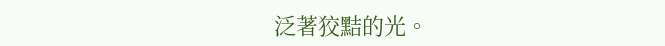泛著狡黠的光。